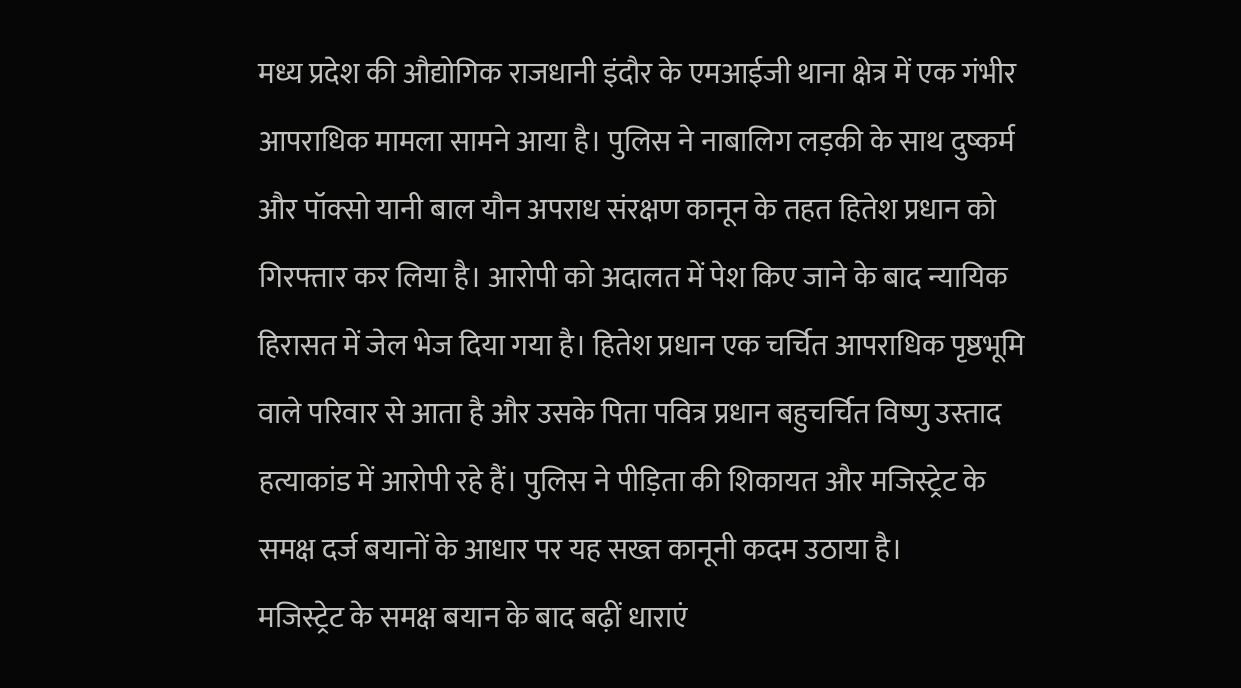मध्य प्रदेश की औद्योगिक राजधानी इंदौर के एमआईजी थाना क्षेत्र में एक गंभीर आपराधिक मामला सामने आया है। पुलिस ने नाबालिग लड़की के साथ दुष्कर्म और पॉक्सो यानी बाल यौन अपराध संरक्षण कानून के तहत हितेश प्रधान को गिरफ्तार कर लिया है। आरोपी को अदालत में पेश किए जाने के बाद न्यायिक हिरासत में जेल भेज दिया गया है। हितेश प्रधान एक चर्चित आपराधिक पृष्ठभूमि वाले परिवार से आता है और उसके पिता पवित्र प्रधान बहुचर्चित विष्णु उस्ताद हत्याकांड में आरोपी रहे हैं। पुलिस ने पीड़िता की शिकायत और मजिस्ट्रेट के समक्ष दर्ज बयानों के आधार पर यह सख्त कानूनी कदम उठाया है।
मजिस्ट्रेट के समक्ष बयान के बाद बढ़ीं धाराएं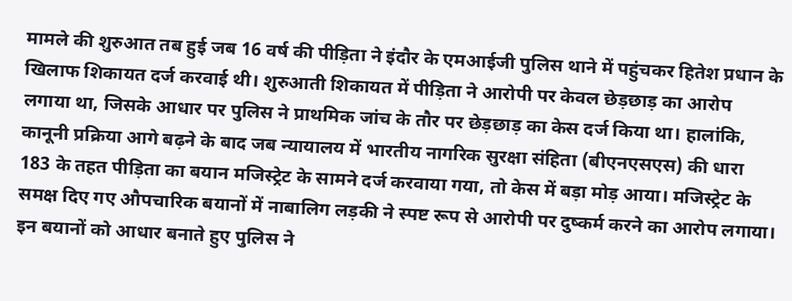मामले की शुरुआत तब हुई जब 16 वर्ष की पीड़िता ने इंदौर के एमआईजी पुलिस थाने में पहुंचकर हितेश प्रधान के खिलाफ शिकायत दर्ज करवाई थी। शुरुआती शिकायत में पीड़िता ने आरोपी पर केवल छेड़छाड़ का आरोप लगाया था, जिसके आधार पर पुलिस ने प्राथमिक जांच के तौर पर छेड़छाड़ का केस दर्ज किया था। हालांकि, कानूनी प्रक्रिया आगे बढ़ने के बाद जब न्यायालय में भारतीय नागरिक सुरक्षा संहिता (बीएनएसएस) की धारा 183 के तहत पीड़िता का बयान मजिस्ट्रेट के सामने दर्ज करवाया गया, तो केस में बड़ा मोड़ आया। मजिस्ट्रेट के समक्ष दिए गए औपचारिक बयानों में नाबालिग लड़की ने स्पष्ट रूप से आरोपी पर दुष्कर्म करने का आरोप लगाया। इन बयानों को आधार बनाते हुए पुलिस ने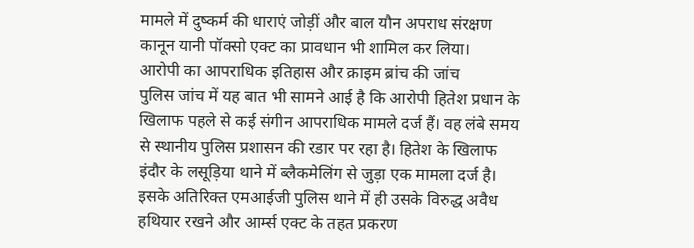मामले में दुष्कर्म की धाराएं जोड़ीं और बाल यौन अपराध संरक्षण कानून यानी पॉक्सो एक्ट का प्रावधान भी शामिल कर लिया।
आरोपी का आपराधिक इतिहास और क्राइम ब्रांच की जांच
पुलिस जांच में यह बात भी सामने आई है कि आरोपी हितेश प्रधान के खिलाफ पहले से कई संगीन आपराधिक मामले दर्ज हैं। वह लंबे समय से स्थानीय पुलिस प्रशासन की रडार पर रहा है। हितेश के खिलाफ इंदौर के लसूड़िया थाने में ब्लैकमेलिंग से जुड़ा एक मामला दर्ज है। इसके अतिरिक्त एमआईजी पुलिस थाने में ही उसके विरुद्ध अवैध हथियार रखने और आर्म्स एक्ट के तहत प्रकरण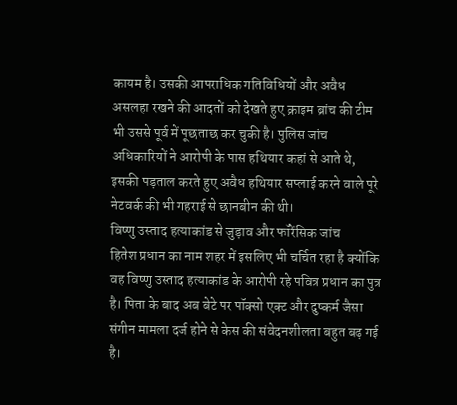कायम है। उसकी आपराधिक गतिविधियों और अवैध असलहा रखने की आदतों को देखते हुए क्राइम ब्रांच की टीम भी उससे पूर्व में पूछताछ कर चुकी है। पुलिस जांच अधिकारियों ने आरोपी के पास हथियार कहां से आते थे, इसकी पड़ताल करते हुए अवैध हथियार सप्लाई करने वाले पूरे नेटवर्क की भी गहराई से छानबीन की थी।
विष्णु उस्ताद हत्याकांड से जुड़ाव और फॉरेंसिक जांच
हितेश प्रधान का नाम शहर में इसलिए भी चर्चित रहा है क्योंकि वह विष्णु उस्ताद हत्याकांड के आरोपी रहे पवित्र प्रधान का पुत्र है। पिता के बाद अब बेटे पर पॉक्सो एक्ट और दुष्कर्म जैसा संगीन मामला दर्ज होने से केस की संवेदनशीलता बहुत बढ़ गई है।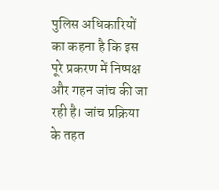पुलिस अधिकारियों का कहना है कि इस पूरे प्रकरण में निष्पक्ष और गहन जांच की जा रही है। जांच प्रक्रिया के तहत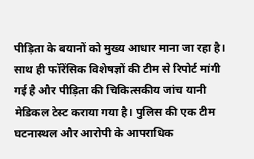पीड़िता के बयानों को मुख्य आधार माना जा रहा है। साथ ही फॉरेंसिक विशेषज्ञों की टीम से रिपोर्ट मांगी गई है और पीड़िता की चिकित्सकीय जांच यानी मेडिकल टेस्ट कराया गया है। पुलिस की एक टीम घटनास्थल और आरोपी के आपराधिक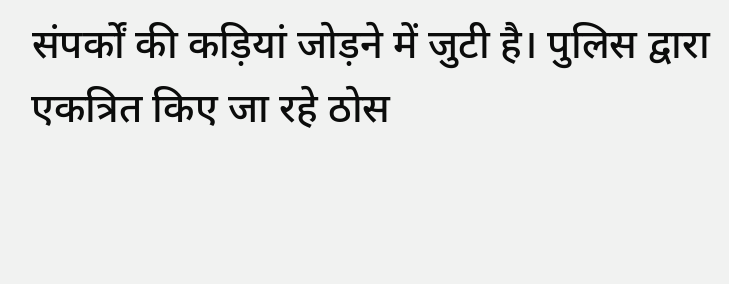संपर्कों की कड़ियां जोड़ने में जुटी है। पुलिस द्वारा एकत्रित किए जा रहे ठोस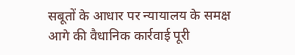सबूतों के आधार पर न्यायालय के समक्ष आगे की वैधानिक कार्रवाई पूरी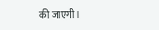की जाएगी।